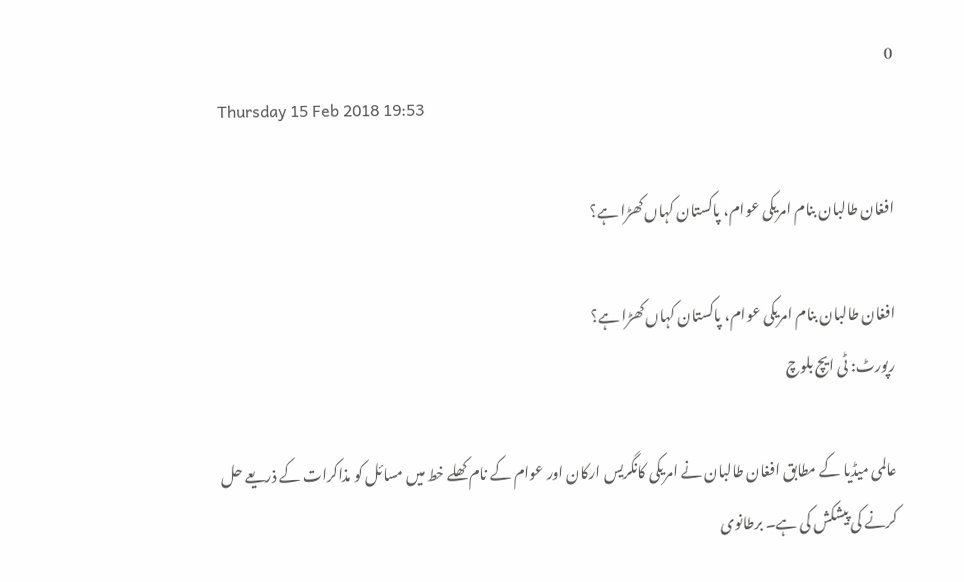0
Thursday 15 Feb 2018 19:53

افغان طالبان بنام امریکی عوام، پاکستان کہاں کھڑا ہے؟

افغان طالبان بنام امریکی عوام، پاکستان کہاں کھڑا ہے؟
رپورٹ: ٹی ایچ بلوچ

عالمی میڈیا کے مطابق افغان طالبان نے امریکی کانگریس ارکان اور عوام کے نام کھلے خط میں مسائل کو مذاکرات کے ذریعے حل کرنے کی پیشکش کی ہے۔ برطانوی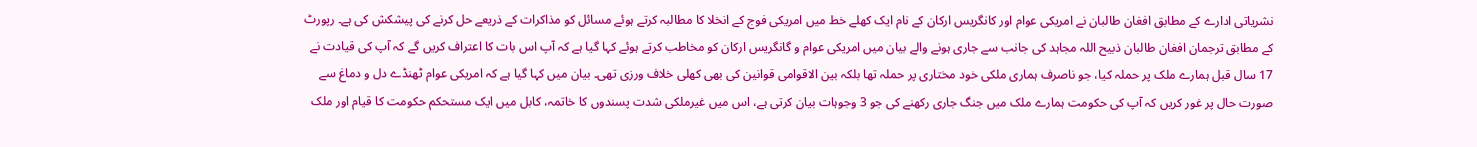نشریاتی ادارے کے مطابق افغان طالبان نے امریکی عوام اور کانگریس ارکان کے نام ایک کھلے خط میں امریکی فوج کے انخلا کا مطالبہ کرتے ہوئے مسائل کو مذاکرات کے ذریعے حل کرنے کی پیشکش کی ہے۔ رپورٹ کے مطابق ترجمان افغان طالبان ذبیح اللہ مجاہد کی جانب سے جاری ہونے والے بیان میں امریکی عوام و گانگریس ارکان کو مخاطب کرتے ہوئے کہا گیا ہے کہ آپ اس بات کا اعتراف کریں گے کہ آپ کی قیادت نے 17 سال قبل ہمارے ملک پر حملہ کیا، جو ناصرف ہماری ملکی خود مختاری پر حملہ تھا بلکہ بین الاقوامی قوانین کی بھی کھلی خلاف ورزی تھی۔ بیان میں کہا گیا ہے کہ امریکی عوام ٹھنڈے دل و دماغ سے صورت حال پر غور کریں کہ آپ کی حکومت ہمارے ملک میں جنگ جاری رکھنے کی جو 3 وجوہات بیان کرتی ہے، اس میں غیرملکی شدت پسندوں کا خاتمہ، کابل میں ایک مستحکم حکومت کا قیام اور ملک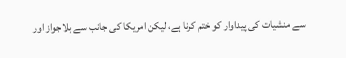سے منشیات کی پیداوار کو ختم کرنا ہے، لیکن امریکا کی جانب سے بلاجواز اور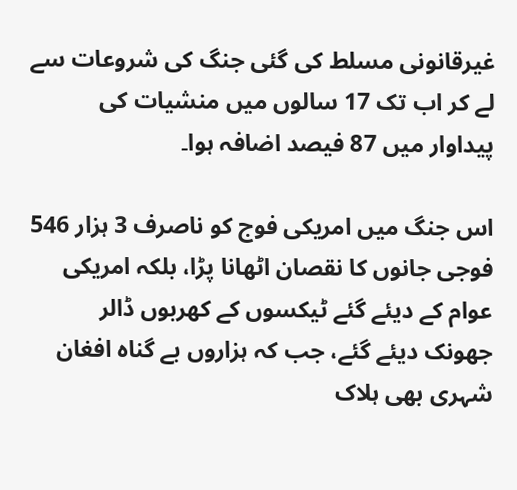غیرقانونی مسلط کی گئی جنگ کی شروعات سے لے کر اب تک 17 سالوں میں منشیات کی پیداوار میں 87 فیصد اضافہ ہوا۔

اس جنگ میں امریکی فوج کو ناصرف 3 ہزار 546 فوجی جانوں کا نقصان اٹھانا پڑا، بلکہ امریکی عوام کے دیئے گئے ٹیکسوں کے کھربوں ڈالر جھونک دیئے گئے، جب کہ ہزاروں بے گناہ افغان شہری بھی ہلاک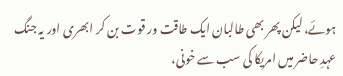ہوئے، لیکن پھر بھی طالبان ایک طاقت ور قوت بن کر ابھری اور یہ جنگ عہدِ حاضر میں امریکا کی سب سے خونی،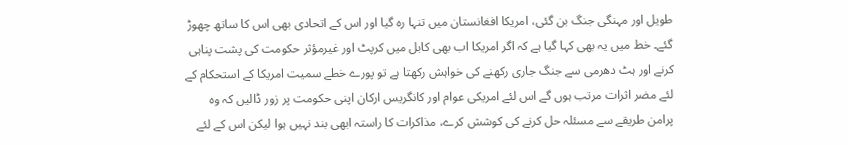طویل اور مہنگی جنگ بن گئی، امریکا افغانستان میں تنہا رہ گیا اور اس کے اتحادی بھی اس کا ساتھ چھوڑ گئے۔ خط میں یہ بھی کہا گیا ہے کہ اگر امریکا اب بھی کابل میں کرپٹ اور غیرمؤثر حکومت کی پشت پناہی کرنے اور ہٹ دھرمی سے جنگ جاری رکھنے کی خواہش رکھتا ہے تو پورے خطے سمیت امریکا کے استحکام کے لئے مضر اثرات مرتب ہوں گے اس لئے امریکی عوام اور کانگریس ارکان اپنی حکومت پر زور ڈالیں کہ وہ پرامن طریقے سے مسئلہ حل کرنے کی کوشش کرے، مذاکرات کا راستہ ابھی بند نہیں ہوا لیکن اس کے لئے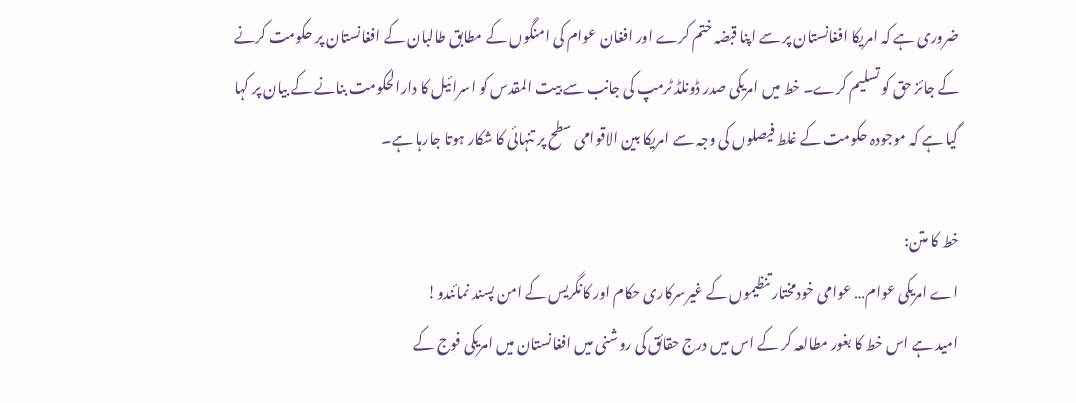ضروری ہے کہ امریکا افغانستان پر سے اپنا قبضہ ختم کرے اور افغان عوام کی امنگوں کے مطابق طالبان کے افغانستان پر حکومت کرنے کے جائز حق کو تسلیم کرے۔ خط میں امریکی صدر ڈونلڈ ٹرمپ کی جانب سے بیت المقدس کو اسرائیل کا دارالحکومت بنانے کے بیان پر کہا گیا ہے کہ موجودہ حکومت کے غلط فیصلوں کی وجہ سے امریکا بین الاقوامی سطح پر تنہائی کا شکار ہوتا جارہا ہے۔

خط کا متن:
اے امریکی عوام… عوامی خودمختار تنظیموں کے غیرسرکاری حکام اور کانگریس کے امن پسند نمائندو!
امید ہے اس خط کا بغور مطالعہ کر کے اس میں درج حقائق کی روشنی میں افغانستان میں امریکی فوج کے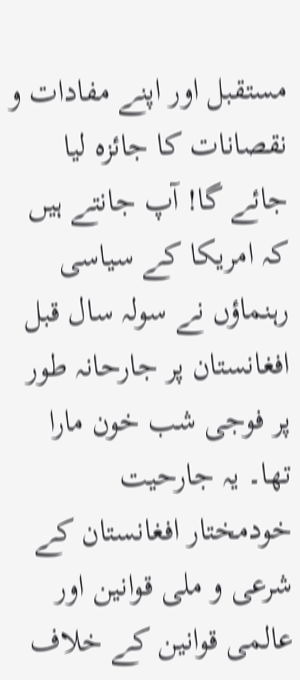مستقبل اور اپنے مفادات و نقصانات کا جائزہ لیا جائے گا! آپ جانتے ہیں کہ امریکا کے سیاسی رہنماؤں نے سولہ سال قبل افغانستان پر جارحانہ طور پر فوجی شب خون مارا تھا۔ یہ جارحیت خودمختار افغانستان کے شرعی و ملی قوانین اور عالمی قوانین کے خلاف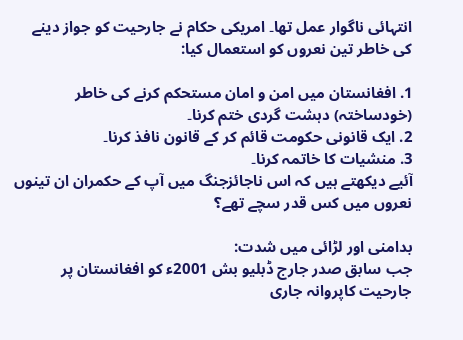انتہائی ناگوار عمل تھا۔ امریکی حکام نے جارحیت کو جواز دینے کی خاطر تین نعروں کو استعمال کیا:

1. افغانستان میں امن و امان مستحکم کرنے کی خاطر (خودساختہ) دہشت گردی ختم کرنا۔
2. ایک قانونی حکومت قائم کر کے قانون نافذ کرنا۔
3. منشیات کا خاتمہ کرنا۔
آئیے دیکھتے ہیں کہ اس ناجائزجنگ میں آپ کے حکمران ان تینوں نعروں میں کس قدر سچے تھے؟

بدامنی اور لڑائی میں شدت:
جب سابق صدر جارج ڈبلیو بش 2001ء کو افغانستان پر جارحیت کاپروانہ جاری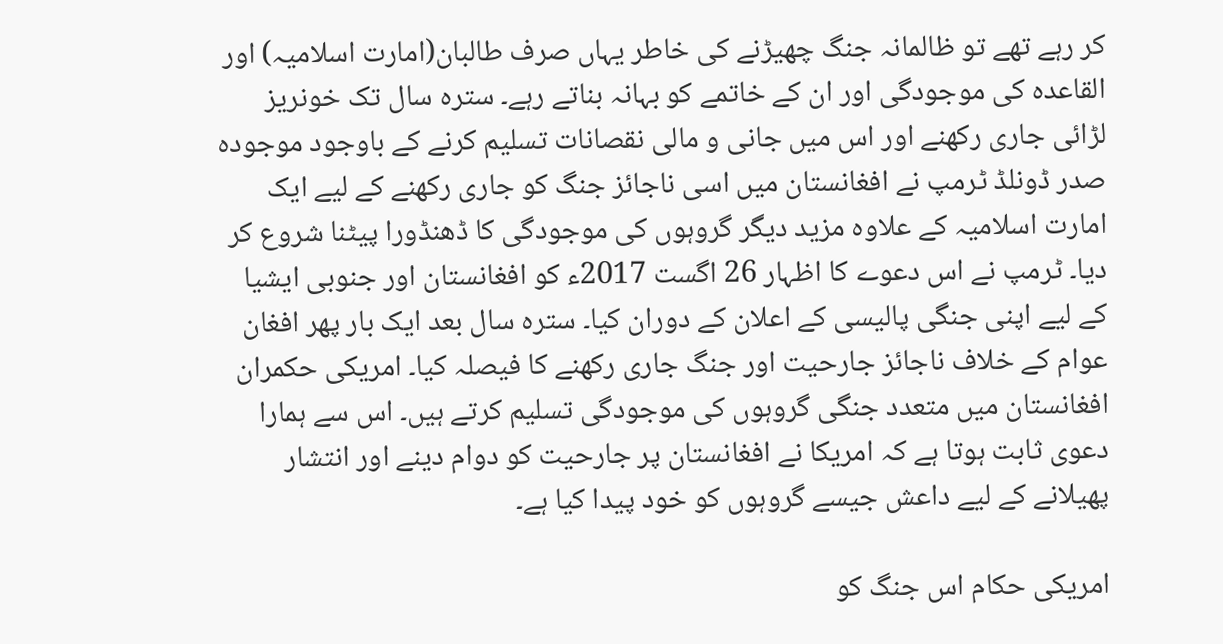کر رہے تھے تو ظالمانہ جنگ چھیڑنے کی خاطر یہاں صرف طالبان(امارت اسلامیہ) اور القاعدہ کی موجودگی اور ان کے خاتمے کو بہانہ بناتے رہے۔ ستره سال تک خونریز لڑائی جاری رکھنے اور اس میں جانی و مالی نقصانات تسلیم کرنے کے باوجود موجودہ صدر ڈونلڈ ٹرمپ نے افغانستان میں اسی ناجائز جنگ کو جاری رکھنے کے لیے ایک امارت اسلامیہ کے علاوہ مزید دیگر گروہوں کی موجودگی کا ڈھنڈورا پیٹنا شروع کر دیا۔ ٹرمپ نے اس دعوے کا اظہار 26 اگست 2017ء کو افغانستان اور جنوبی ایشیا کے لیے اپنی جنگی پالیسی کے اعلان کے دوران کیا۔ ستره سال بعد ایک بار پھر افغان عوام کے خلاف ناجائز جارحیت اور جنگ جاری رکھنے کا فیصلہ کیا۔ امریکی حکمران افغانستان میں متعدد جنگی گروہوں کی موجودگی تسلیم کرتے ہیں۔ اس سے ہمارا دعوی ثابت ہوتا ہے کہ امریکا نے افغانستان پر جارحیت کو دوام دینے اور انتشار پھیلانے کے لیے داعش جیسے گروہوں کو خود پیدا کیا ہے۔

امریکی حکام اس جنگ کو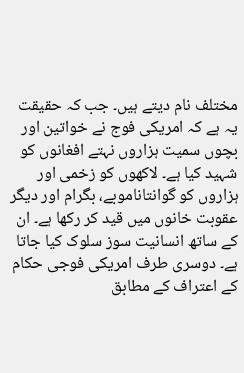مختلف نام دیتے ہیں۔ جب کہ حقیقت یہ ہے کہ امریکی فوج نے خواتین اور بچوں سمیت ہزاروں نہتے افغانوں کو شہید کیا ہے۔ لاکھوں کو زخمی اور ہزاروں کو گوانتاناموبے، بگرام اور دیگر عقوبت خانوں میں قید کر رکھا ہے۔ ان کے ساتھ انسانیت سوز سلوک کیا جاتا ہے۔ دوسری طرف امریکی فوجی حکام کے اعتراف کے مطابق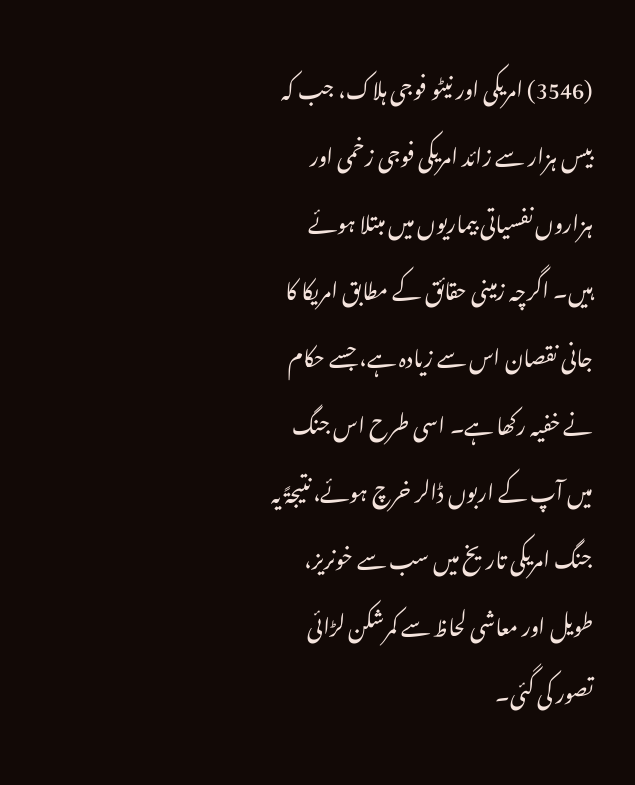(3546) امریکی اور نیٹو فوجی ہلاک، جب کہ بیس ہزار سے زائد امریکی فوجی زخمی اور ہزاروں نفسیاتی بیماریوں میں مبتلا ہوئے ہیں۔ اگرچہ زمینی حقائق کے مطابق امریکا کا جانی نقصان اس سے زیادہ ہے، جسے حکام نے خفیہ رکھا ہے۔ اسی طرح اس جنگ میں آپ کے اربوں ڈالر خرچ ہوئے، نتیجۃً یہ جنگ امریکی تاریخ میں سب سے خونریز، طویل اور معاشی لحاظ سے کمرشکن لڑائی تصور کی گئی۔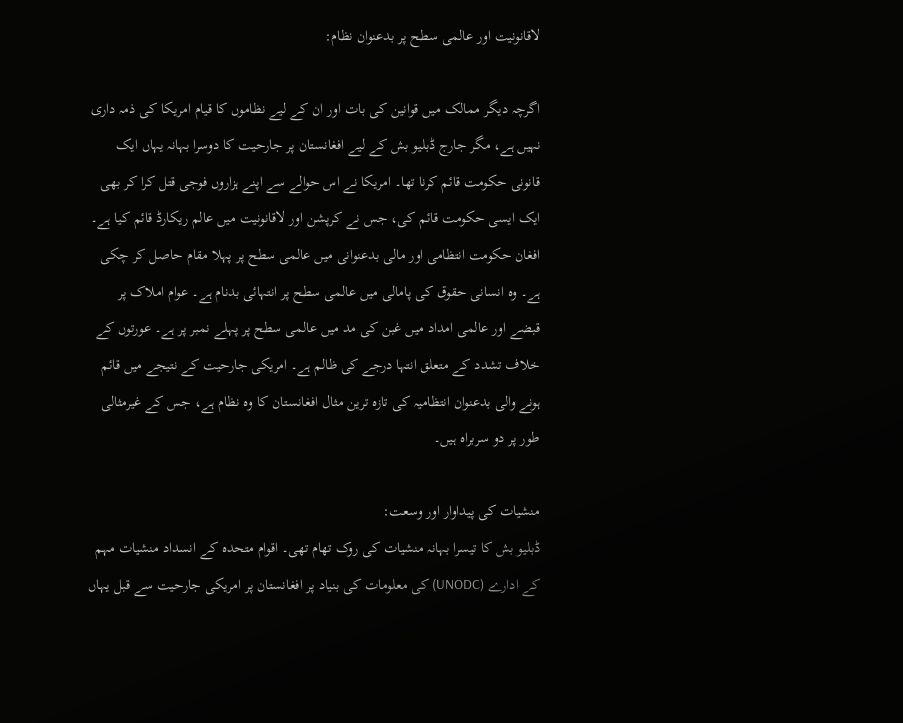لاقانونیت اور عالمی سطح پر بدعنوان نظام:

اگرچہ دیگر ممالک میں قوانین کی بات اور ان کے لیے نظاموں کا قیام امریکا کی ذمہ داری نہیں ہے، مگر جارج ڈبلیو بش کے لیے افغانستان پر جارحیت کا دوسرا بہانہ یہاں ایک قانونی حکومت قائم کرنا تھا۔ امریکا نے اس حوالے سے اپنے ہزاروں فوجی قتل کرا کر بھی ایک ایسی حکومت قائم کی، جس نے کرپشن اور لاقانونیت میں عالم ریکارڈ قائم کیا ہے۔ افغان حکومت انتظامی اور مالی بدعنوانی میں عالمی سطح پر پہلا مقام حاصل کر چکی ہے۔ وہ انسانی حقوق کی پامالی میں عالمی سطح پر انتہائی بدنام ہے۔ عوام املاک پر قبضے اور عالمی امداد میں غبن کی مد میں عالمی سطح پر پہلے نمبر پر ہے۔ عورتوں کے خلاف تشدد کے متعلق انتہا درجے کی ظالم ہے۔ امریکی جارحیت کے نتیجے میں قائم ہونے والی بدعنوان انتظامیہ کی تازہ ترین مثال افغانستان کا وہ نظام ہے، جس کے غیرمثالی طور پر دو سربراہ ہیں۔

منشیات کی پیداوار اور وسعت:
ڈبلیو بش کا تیسرا بہانہ منشیات کی روک تھام تھی۔ اقوام متحدہ کے انسداد منشیات مہم کے ادارے (UNODC) کی معلومات کی بنیاد پر افغانستان پر امریکی جارحیت سے قبل یہاں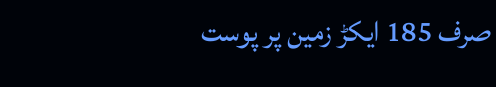صرف 185 ایکڑ زمین پر پوست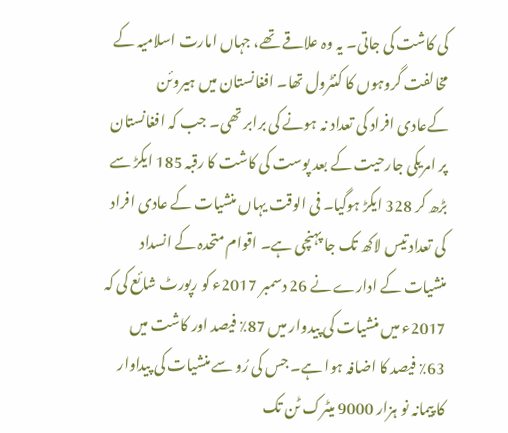کی کاشت کی جاتی۔ یہ وہ علاقے تھے، جہاں امارت اسلامیہ کے مخالفت گروہوں کا کنٹرول تھا۔ افغانستان میں ہیروئن کےعادی افراد کی تعداد نہ ہونے کی برابر تھی۔ جب کہ افغانستان پر امریکی جارحیت کے بعد پوست کی کاشت کا رقبہ 185 ایکڑ سے بڑھ کر 328 ایکڑ ہوگیا۔ فی الوقت یہاں منشیات کے عادی افراد کی تعداد تیس لاکھ تک جا پہنچی ہے۔ اقوام متحدہ کے انسداد منشیات کے ادارے نے 26 دسمبر 2017ء کو رپورٹ شائع کی کہ 2017ء میں منشیات کی پیدوار میں 87٪ فیصد اور کاشت میں 63٪ فیصد کا اضافہ ہوا ہے۔ جس کی رُو سے منشیات کی پیداوار کا پیمانہ نو ہزار 9000 میٹرک ٹن تک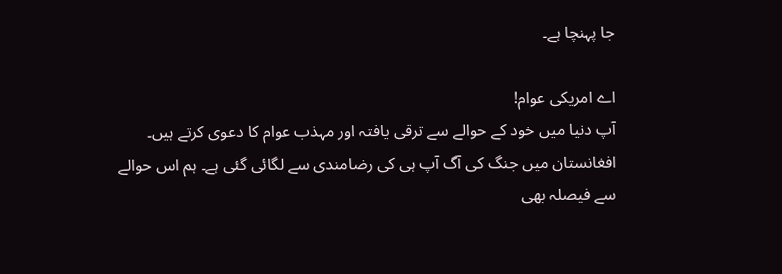جا پہنچا ہے۔

اے امریکی عوام!
آپ دنیا میں خود کے حوالے سے ترقی یافتہ اور مہذب عوام کا دعوی کرتے ہیں۔ افغانستان میں جنگ کی آگ آپ ہی کی رضامندی سے لگائی گئی ہے۔ ہم اس حوالے سے فیصلہ بھی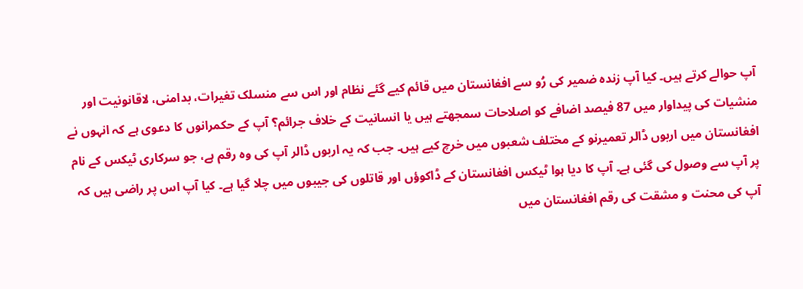آپ حوالے کرتے ہیں۔ کیا آپ زندہ ضمیر کی رُو سے افغانستان میں قائم کیے گئے نظام اور اس سے منسلک تغیرات، بدامنی، لاقانونیت اور منشیات کی پیداوار میں 87 فیصد اضافے کو اصلاحات سمجھتے ہیں یا انسانیت کے خلاف جرائم؟ آپ کے حکمرانوں کا دعوی ہے کہ انہوں نے افغانستان میں اربوں ڈالر تعمیرنو کے مختلف شعبوں میں خرچ کیے ہیں۔ جب کہ یہ اربوں ڈالر آپ کی وہ رقم ہے، جو سرکاری ٹیکس کے نام پر آپ سے وصول کی گئی ہے۔ آپ کا دیا ہوا ٹیکس افغانستان کے ڈاکوؤں اور قاتلوں کی جیبوں میں چلا گیا ہے۔ کیا آپ اس پر راضی ہیں کہ آپ کی محنت و مشقت کی رقم افغانستان میں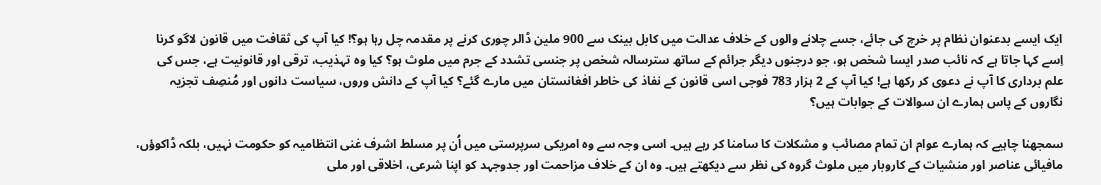ایک ایسے بدعنوان نظام پر خرچ کی جائے، جسے چلانے والوں کے خلاف عدالت میں کابل بینک سے 900 ملین ڈالر چوری کرنے پر مقدمہ چل رہا ہو؟! کیا آپ کی ثقافت میں قانون لاگو کرنا اِسے کہا جاتا ہے کہ نائب صدر ایسا شخص ہو، جو درجنوں دیگر جرائم کے ساتھ سترسالہ شخص پر جنسی تشدد کے جرم میں ملوث ہو؟ کیا وہ تہذیب، ترقی اور قانونیت ہے، جس کی علم برداری کا آپ نے دعوی کر رکھا ہے! کیا آپ کے 2 ہزار 783 فوجی اسی قانون کے نفاذ کی خاطر افغانستان میں مارے گئے؟ کیا آپ کے دانش وروں، سیاست دانوں اور مُنصِف تجزیہ نگاروں کے پاس ہمارے ان سوالات کے جوابات ہیں؟

سمجھنا چاہیے کہ ہمارے عوام ان تمام مصائب و مشکلات کا سامنا کر رہے ہیں۔ اسی وجہ سے وہ امریکی سرپرستی میں اُن پر مسلط اشرف غنی انتظامیہ کو حکومت نہیں، بلکہ ڈاکوؤں، مافیائی عناصر اور منشیات کے کاروبار میں ملوث گروہ کی نظر سے دیکھتے ہیں۔ وہ ان کے خلاف مزاحمت اور جدوجہد کو اپنا شرعی، اخلاقی اور ملی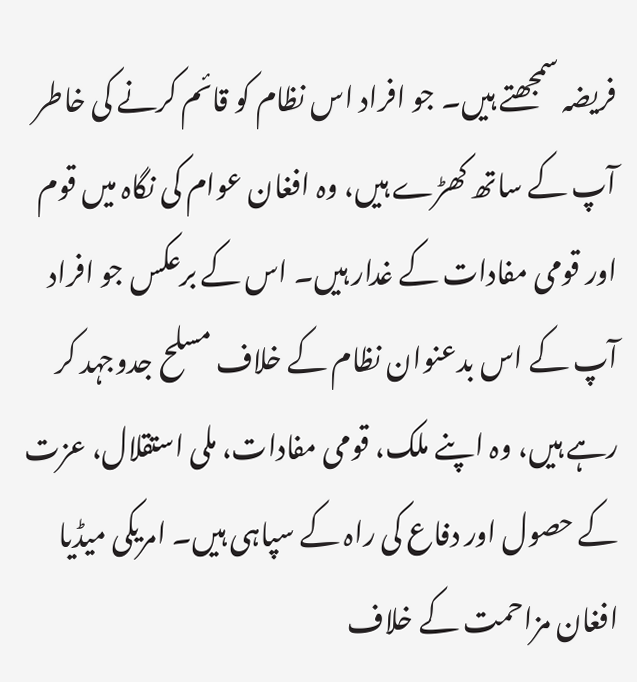فریضہ سمجھتے ہیں۔ جو افراد اس نظام کو قائم کرنے کی خاطر آپ کے ساتھ کھڑے ہیں، وہ افغان عوام کی نگاہ میں قوم اور قومی مفادات کے غدار ہیں۔ اس کے برعکس جو افراد آپ کے اس بدعنوان نظام کے خلاف مسلح جدوجہد کر رہے ہیں، وہ اپنے ملک، قومی مفادات، ملی استقلال، عزت کے حصول اور دفاع کی راہ کے سپاہی ہیں۔ امریکی میڈیا افغان مزاحمت کے خلاف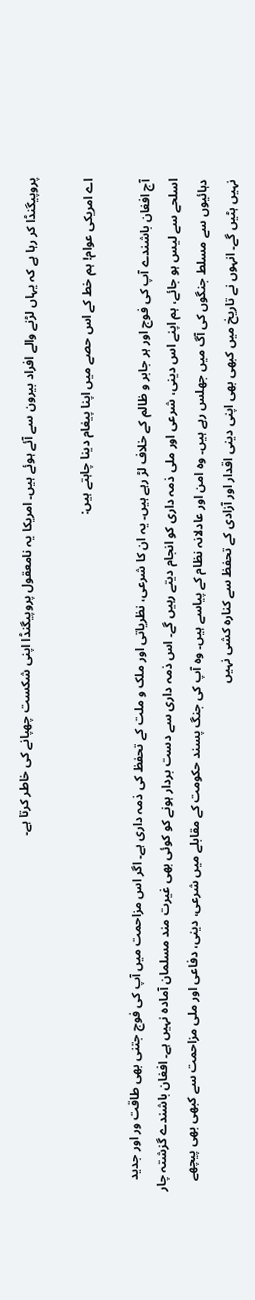پروپیگنڈا کر رہا ہے کہ یہاں لڑنے والے افراد بیرون سے آئے ہوئے ہیں۔ امریکا یہ نامعقول پروپیگنڈا اپنی شکست چھپانے کی خاطر کرتا ہے۔

اے امریکی عوام! ہم خط کے اس حصے میں اپنا پیغام دینا چاہتے ہیں:

آج افغان باشندے آپ کی فوج اور ہر جابر و ظالم کے خلاف لڑ رہے ہیں۔ یہ ان کا شرعی، نظریاتی اور ملک و ملت کے تحفظ کی ذمہ داری ہے۔ اگر اس مزاحمت میں آپ کی فوج جتنی بھی طاقت ور اور جدید اسلحے سے لیس ہو جائے، ہم اپنے اس دینی، شرعی اور ملی ذمہ داری کو انجام دیتے رہیں گے۔ اس ذمہ داری سے دست بردار ہونے کو کوئی بھی غیرت مند مسلمان آمادہ نہیں ہے۔ افغان باشندے گزشتہ چار دہائیوں سے مسلط جنگوں کی آگ میں جھلس رہے ہیں۔ وہ امن اور عادلانہ نظام کے پیاسے ہیں۔ وہ آپ کی جنگ پسند حکومت کے مقابلے میں شرعی، دینی، دفاعی اور ملی مزاحمت سے کبھی بھی پیچھے نہیں ہٹیں گے۔ انہوں نے تاریخ میں کبھی بھی اپنی دینی اقدار اور آزادی کے تحفظ سے کنارہ کشی نہیں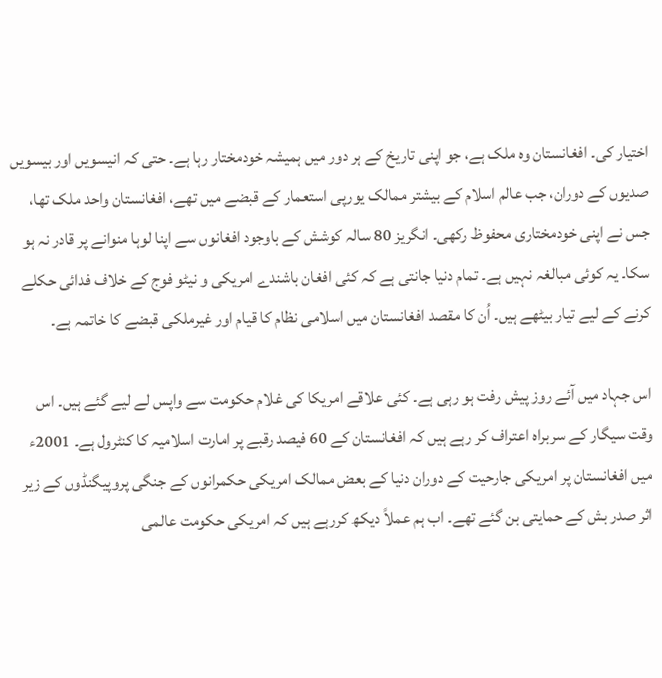اختیار کی۔ افغانستان وہ ملک ہے، جو اپنی تاریخ کے ہر دور میں ہمیشہ خودمختار رہا ہے۔ حتی کہ انیسویں اور بیسویں صدیوں کے دوران، جب عالم اسلام کے بیشتر ممالک یورپی استعمار کے قبضے میں تھے، افغانستان واحد ملک تھا، جس نے اپنی خودمختاری محفوظ رکھی۔ انگریز 80 سالہ کوشش کے باوجود افغانوں سے اپنا لوہا منوانے پر قادر نہ ہو سکا۔ یہ کوئی مبالغہ نہیں ہے۔ تمام دنیا جانتی ہے کہ کئی افغان باشندے امریکی و نیٹو فوج کے خلاف فدائی حکلے کرنے کے لیے تیار بیٹھے ہیں۔ اُن کا مقصد افغانستان میں اسلامی نظام کا قیام اور غیرملکی قبضے کا خاتمہ ہے۔

اس جہاد میں آئے روز پیش رفت ہو رہی ہے۔ کئی علاقے امریکا کی غلام حکومت سے واپس لے لیے گئے ہیں۔ اس وقت سیگار کے سربراہ اعتراف کر رہے ہیں کہ افغانستان کے 60 فیصد رقبے پر امارت اسلامیہ کا کنٹرول ہے۔ 2001ء میں افغانستان پر امریکی جارحیت کے دوران دنیا کے بعض ممالک امریکی حکمرانوں کے جنگی پروپیگنڈوں کے زیر اثر صدر بش کے حمایتی بن گئے تھے۔ اب ہم عملاً دیکھ کررہے ہیں کہ امریکی حکومت عالمی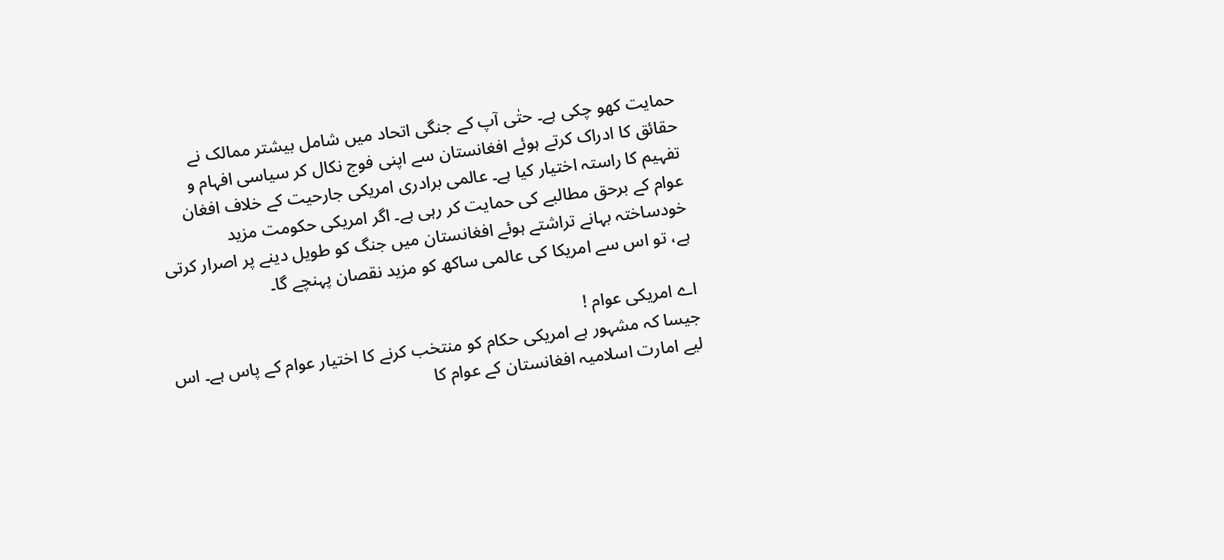حمایت کھو چکی ہے۔ حتٰی آپ کے جنگی اتحاد میں شامل بیشتر ممالک نے حقائق کا ادراک کرتے ہوئے افغانستان سے اپنی فوج نکال کر سیاسی افہام و تفہیم کا راستہ اختیار کیا ہے۔ عالمی برادری امریکی جارحیت کے خلاف افغان عوام کے برحق مطالبے کی حمایت کر رہی ہے۔ اگر امریکی حکومت مزید خودساختہ بہانے تراشتے ہوئے افغانستان میں جنگ کو طویل دینے پر اصرار کرتی ہے، تو اس سے امریکا کی عالمی ساکھ کو مزید نقصان پہنچے گا۔

اے امریکی عوام !
جیسا کہ مشہور ہے امریکی حکام کو منتخب کرنے کا اختیار عوام کے پاس ہے۔ اس لیے امارت اسلامیہ افغانستان کے عوام کا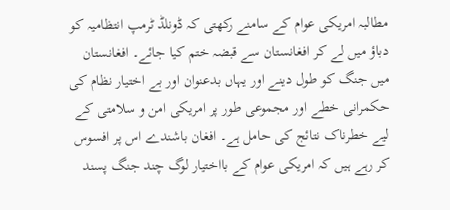مطالبہ امریکی عوام کے سامنے رکھتی کہ ڈونلڈ ٹرمپ انتظامیہ کو دباؤ میں لے کر افغانستان سے قبضہ ختم کیا جائے۔ افغانستان میں جنگ کو طول دینے اور یہاں بدعنوان اور بے اختیار نظام کی حکمرانی خطے اور مجموعی طور پر امریکی امن و سلامتی کے لیے خطرناک نتائج کی حامل ہے۔ افغان باشندے اس پر افسوس کر رہے ہیں کہ امریکی عوام کے بااختیار لوگ چند جنگ پسند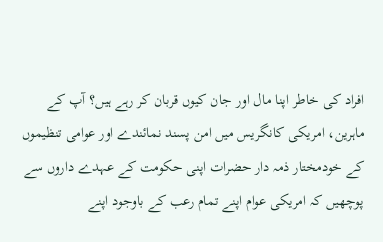افراد کی خاطر اپنا مال اور جان کیوں قربان کر رہے ہیں؟ آپ کے ماہرین، امریکی کانگریس میں امن پسند نمائندے اور عوامی تنظیموں کے خودمختار ذمہ دار حضرات اپنی حکومت کے عہدے داروں سے پوچھیں کہ امریکی عوام اپنے تمام رعب کے باوجود اپنے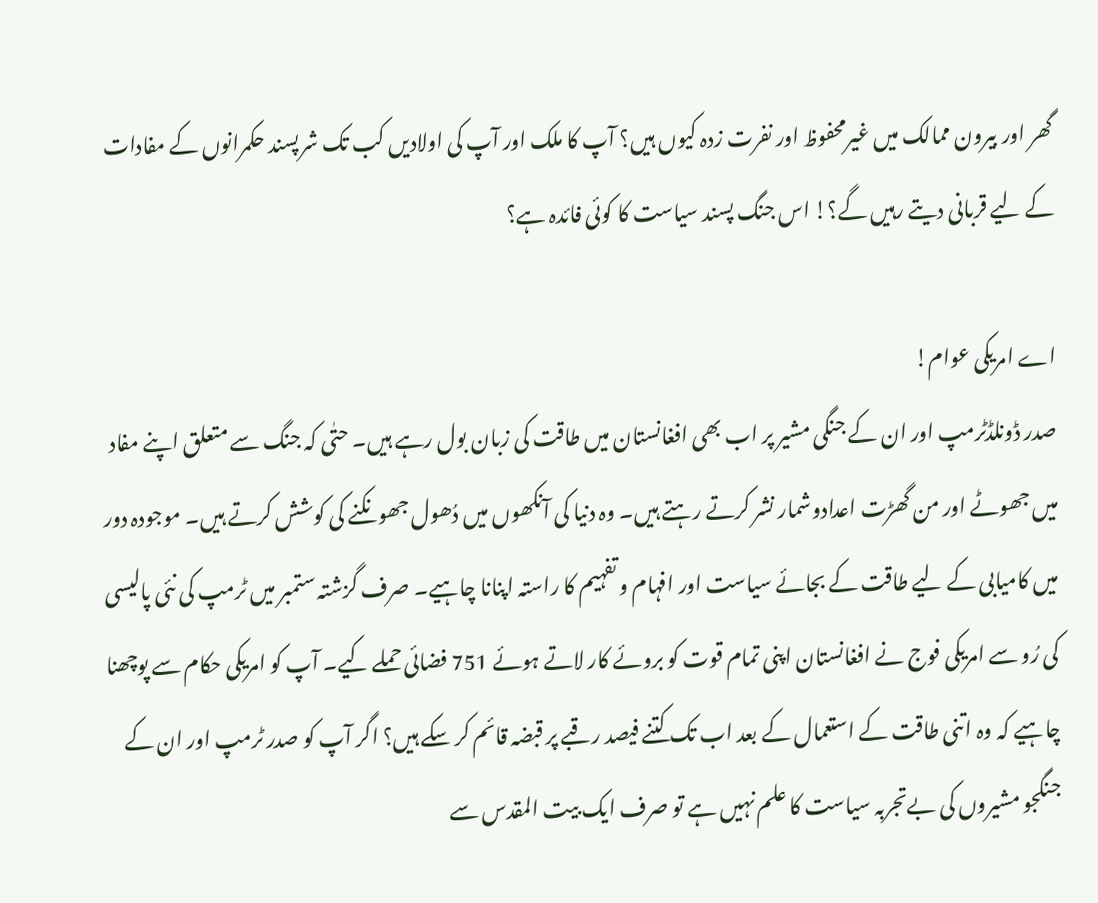گھر اور بیرون ممالک میں غیرمحفوظ اور نفرت زدہ کیوں ہیں؟ آپ کا ملک اور آپ کی اولادیں کب تک شرپسند حکمرانوں کے مفادات کے لیے قربانی دیتے رہیں گے؟! اس جنگ پسند سیاست کا کوئی فائدہ ہے؟

اے امریکی عوام!
صدر ڈونلڈٹرمپ اور ان کے جنگی مشیر پر اب بھی افغانستان میں طاقت کی زبان بول رہے ہیں۔ حتٰی کہ جنگ سے متعلق اپنے مفاد میں جھوٹے اور من گھڑت اعدادوشمار نشر کرتے رہتے ہیں۔ وہ دنیا کی آنکھوں میں دُھول جھونکنے کی کوشش کرتے ہیں۔ موجودہ دور میں کامیابی کے لیے طاقت کے بجائے سیاست اور افہام و تفہیم کا راستہ اپنانا چاہیے۔ صرف گزشتہ ستمبر میں ٹرمپ کی نئی پالیسی کی رُو سے امریکی فوج نے افغانستان اپنی تمام قوت کو بروئے کار لاتے ہوئے 751 فضائی حملے کیے۔ آپ کو امریکی حکام سے پوچھنا چاہیے کہ وہ اتنی طاقت کے استعمال کے بعد اب تک کتنے فیصد رقبے پر قبضہ قائم کر سکے ہیں؟ اگر آپ کو صدر ٹرمپ اور ان کے جنگجو مشیروں کی بےتجربہ سیاست کا علم نہیں ہے تو صرف ایک بیت المقدس سے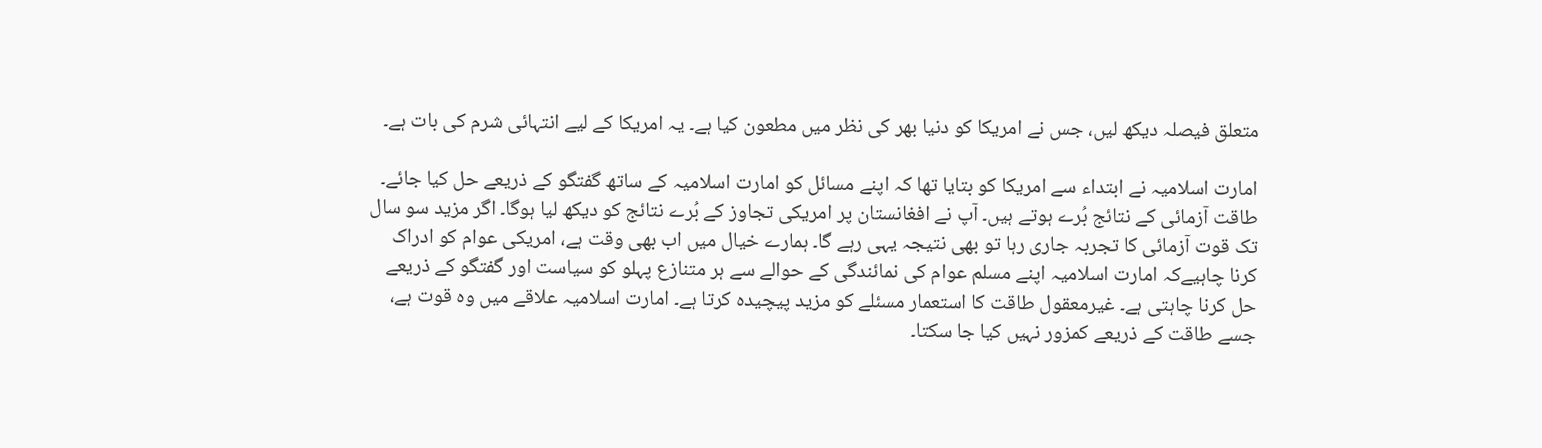متعلق فیصلہ دیکھ لیں، جس نے امریکا کو دنیا بھر کی نظر میں مطعون کیا ہے۔ یہ امریکا کے لیے انتہائی شرم کی بات ہے۔

امارت اسلامیہ نے ابتداء سے امریکا کو بتایا تھا کہ اپنے مسائل کو امارت اسلامیہ کے ساتھ گفتگو کے ذریعے حل کیا جائے۔ طاقت آزمائی کے نتائج بُرے ہوتے ہیں۔ آپ نے افغانستان پر امریکی تجاوز کے بُرے نتائج کو دیکھ لیا ہوگا۔ اگر مزید سو سال تک قوت آزمائی کا تجربہ جاری رہا تو بھی نتیجہ یہی رہے گا۔ ہمارے خیال میں اب بھی وقت ہے، امریکی عوام کو ادراک کرنا چاہیےکہ امارت اسلامیہ اپنے مسلم عوام کی نمائندگی کے حوالے سے ہر متنازع پہلو کو سیاست اور گفتگو کے ذریعے حل کرنا چاہتی ہے۔ غیرمعقول طاقت کا استعمار مسئلے کو مزید پیچیدہ کرتا ہے۔ امارت اسلامیہ علاقے میں وہ قوت ہے، جسے طاقت کے ذریعے کمزور نہیں کیا جا سکتا۔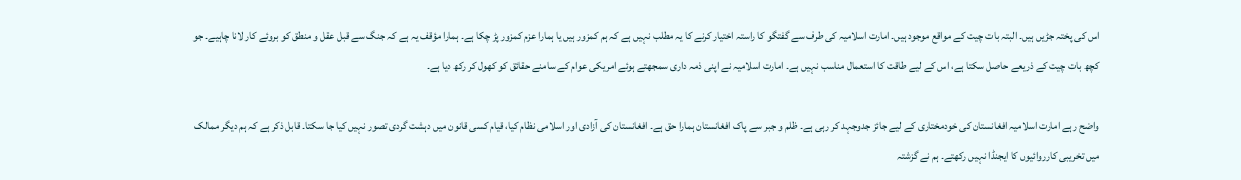اس کی پختہ جڑیں ہیں۔ البتہ بات چیت کے مواقع موجود ہیں۔ امارت اسلامیہ کی طرف سے گفتگو کا راستہ اختیار کرنے کا یہ مطلب نہیں ہے کہ ہم کمزور ہیں یا ہمارا عزم کمزور پڑ چکا ہے۔ ہمارا مؤقف یہ ہے کہ جنگ سے قبل عقل و منطق کو بروئے کار لانا چاہیے۔ جو کچھ بات چیت کے ذریعے حاصل سکتا ہے، اس کے لیے طاقت کا استعمال مناسب نہیں ہے۔ امارت اسلامیہ نے اپنی ذمہ داری سمجھتے ہوئے امریکی عوام کے سامنے حقائق کو کھول کر رکھ دیا ہے۔

واضح رہے امارت اسلامیہ افغانستان کی خودمختاری کے لیے جائز جدوجہد کر رہی ہے۔ ظلم و جبر سے پاک افغانستان ہمارا حق ہے۔ افغانستان کی آزادی اور اسلامی نظام کیا، قیام کسی قانون میں دہشت گردی تصور نہیں کیا جا سکتا۔ قابل ذکر ہے کہ ہم دیگر ممالک میں تخریبی کارروائیوں کا ایجنڈا نہیں رکھتے۔ ہم نے گزشتہ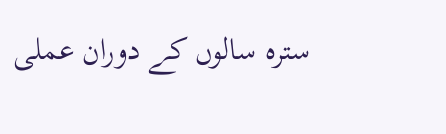ستره سالوں کے دوران عملی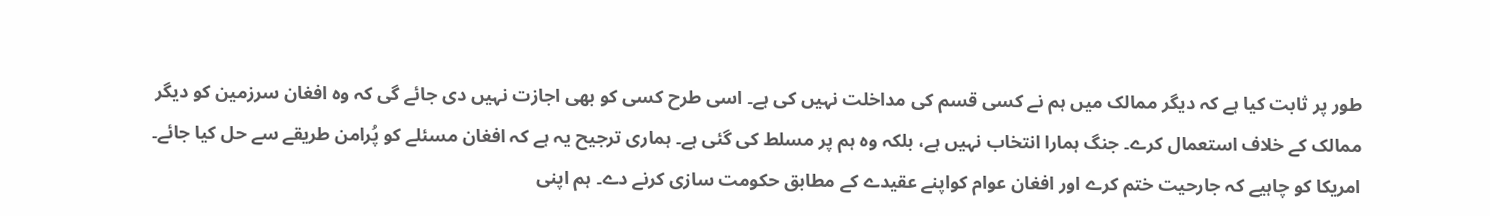طور پر ثابت کیا ہے کہ دیگر ممالک میں ہم نے کسی قسم کی مداخلت نہیں کی ہے۔ اسی طرح کسی کو بھی اجازت نہیں دی جائے گی کہ وہ افغان سرزمین کو دیگر ممالک کے خلاف استعمال کرے۔ جنگ ہمارا انتخاب نہیں ہے، بلکہ وہ ہم پر مسلط کی گئی ہے۔ ہماری ترجیح یہ ہے کہ افغان مسئلے کو پُرامن طریقے سے حل کیا جائے۔ امریکا کو چاہیے کہ جارحیت ختم کرے اور افغان عوام کواپنے عقیدے کے مطابق حکومت سازی کرنے دے۔ ہم اپنی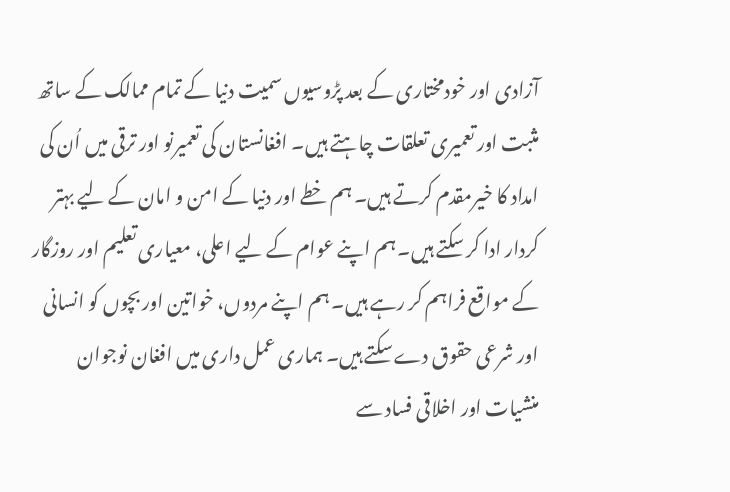آزادی اور خودمختاری کے بعد پڑوسیوں سمیت دنیا کے تمام ممالک کے ساتھ مثبت اور تعمیری تعلقات چاہتے ہیں۔ افغانستان کی تعمیرنو اور ترقی میں اُن کی امداد کا خیرمقدم کرتے ہیں۔ ہم خطے اور دنیا کے امن و امان کے لیے بہتر کردار ادا کر سکتے ہیں۔ ہم اپنے عوام کے لیے اعلی، معیاری تعلیم اور روزگار کے مواقع فراہم کر رہے ہیں۔ ہم اپنے مردوں، خواتین اور بچوں کو انسانی اور شرعی حقوق دے سکتے ہیں۔ ہماری عمل داری میں افغان نوجوان منشیات اور اخلاقی فساد سے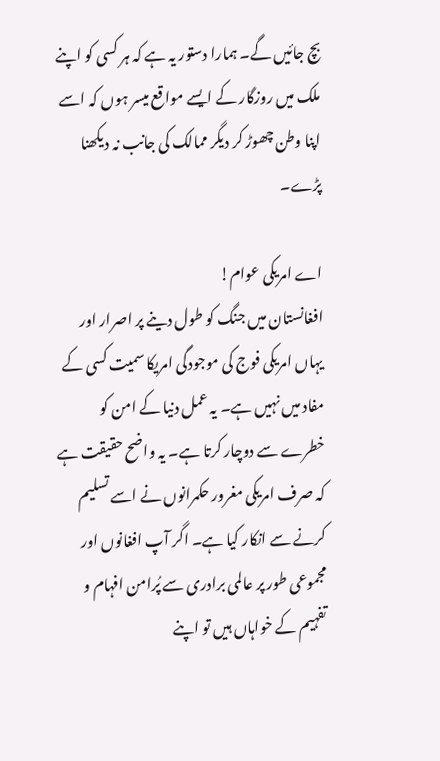بچ جائیں گے۔ ہمارا دستور یہ ہے کہ ہر کسی کو اپنے ملک میں روزگار کے ایسے مواقع میسر ہوں کہ اسے اپنا وطن چھوڑ کر دیگر ممالک کی جانب نہ دیکھنا پڑے۔

اے امریکی عوام!
افغانستان میں جنگ کو طول دینے پر اصرار اور یہاں امریکی فوج کی موجودگی امریکا سمیت کسی کے مفاد میں نہیں ہے۔ یہ عمل دنیا کے امن کو خطرے سے دوچار کرتا ہے۔ یہ واضح حقیقت ہے کہ صرف امریکی مغرور حکمرانوں نے اسے تسلیم کرنے سے انکار کیا ہے۔ اگر آپ افغانوں اور مجموعی طور پر عالمی برادری سے پُرامن افہام و تفہیم کے خواہاں ہیں تو اپنے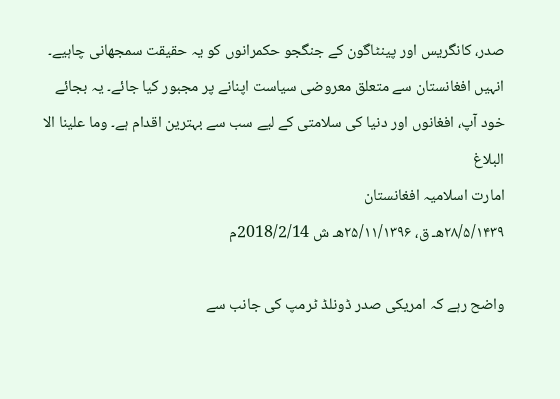صدر، کانگریس اور پینٹاگون کے جنگجو حکمرانوں کو یہ حقیقت سمجھانی چاہیے۔ انہیں افغانستان سے متعلق معروضی سیاست اپنانے پر مجبور کیا جائے۔ یہ بجائے خود آپ، افغانوں اور دنیا کی سلامتی کے لیے سب سے بہترین اقدام ہے۔ وما علینا الا البلاغ
امارت اسلامیہ افغانستان
۲۸/۵/۱۴۳۹هـ ق، ۲۵/۱۱/۱۳۹۶هـ ش 2018/2/14م

واضح رہے کہ امریکی صدر ڈونلڈ ٹرمپ کی جانب سے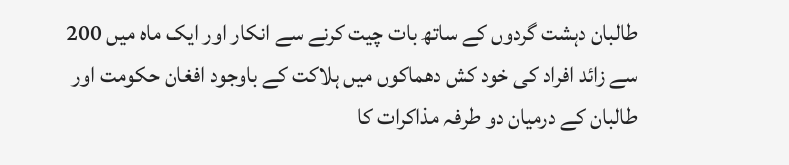طالبان دہشت گردوں کے ساتھ بات چیت کرنے سے انکار اور ایک ماہ میں 200 سے زائد افراد کی خود کش دھماکوں میں ہلاکت کے باوجود افغان حکومت اور طالبان کے درمیان دو طرفہ مذاکرات کا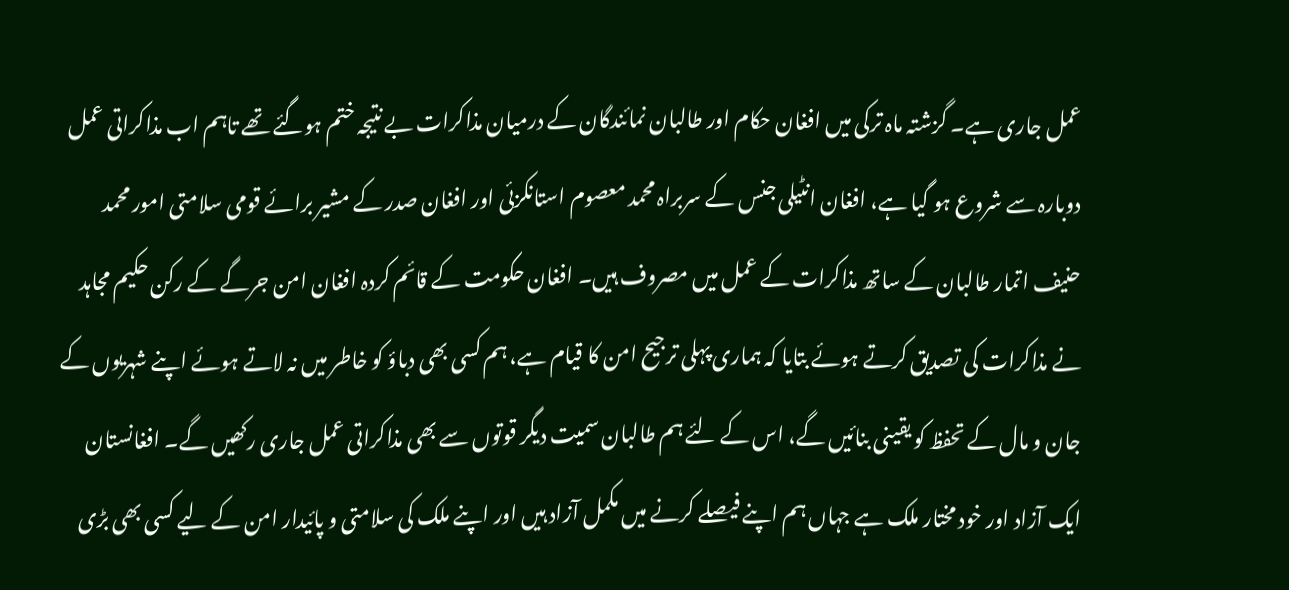عمل جاری ہے۔ گزشتہ ماہ ترکی میں افغان حکام اور طالبان نمائندگان کے درمیان مذاکرات بے نتیجہ ختم ہوگئے تھے تاہم اب مذاکراتی عمل دوبارہ سے شروع ہو گیا ہے، افغان انٹیلی جنس کے سربراہ محمد معصوم استانکزئی اور افغان صدر کے مشیر برائے قومی سلامتی امور محمد حنیف اتمار طالبان کے ساتھ مذاکرات کے عمل میں مصروف ہیں۔ افغان حکومت کے قائم کردہ افغان امن جرگے کے رکن حکیم مجاہد نے مذاکرات کی تصدیق کرتے ہوئے بتایا کہ ہماری پہلی ترجیح امن کا قیام ہے، ہم کسی بھی دباؤ کو خاطر میں نہ لاتے ہوئے اپنے شہریوں کے جان و مال کے تحفظ کو یقینی بنائیں گے، اس کے لئے ہم طالبان سمیت دیگر قوتوں سے بھی مذاکراتی عمل جاری رکھیں گے۔ افغانستان ایک آزاد اور خود مختار ملک ہے جہاں ہم اپنے فیصلے کرنے میں مکمل آزاد ہیں اور اپنے ملک کی سلامتی و پائیدار امن کے لیے کسی بھی بڑی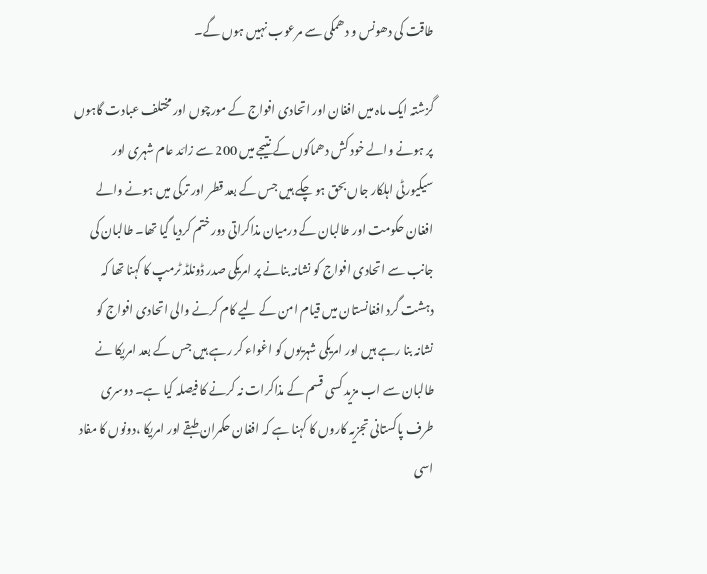طاقت کی دھونس و دھمکی سے مرعوب نہیں ہوں گے۔

گزشتہ ایک ماہ میں افغان اور اتحادی افواج کے مورچوں اور مختلف عبادت گاہوں پر ہونے والے خود کش دھماکوں کے نتیجے میں 200 سے زائد عام شہری اور سیکیورٹی اہلکار جاں بحق ہو چکے ہیں جس کے بعد قطر اور ترکی میں ہونے والے افغان حکومت اور طالبان کے درمیان مذاکراتی دور ختم کردیا گیا تھا۔ طالبان کی جانب سے اتحادی افواج کو نشانہ بنانے پر امریکی صدر ڈونلڈ ٹرمپ کا کہنا تھا کہ دہشت گرد افغانستان میں قیام امن کے لیے کام کرنے والی اتحادی افواج کو نشانہ بنا رہے ہیں اور امریکی شہریوں کو اغواء کر رہے ہیں جس کے بعد امریکا نے طالبان سے اب مزید کسی قسم کے مذاکرات نہ کرنے کا فیصلہ کیا ہے۔ دوسری طرف پاکستانی تجزیہ کاروں کا کہنا ہے کہ افغان حکمران طبقے اور امریکا ،دونوں کا مفاد اسی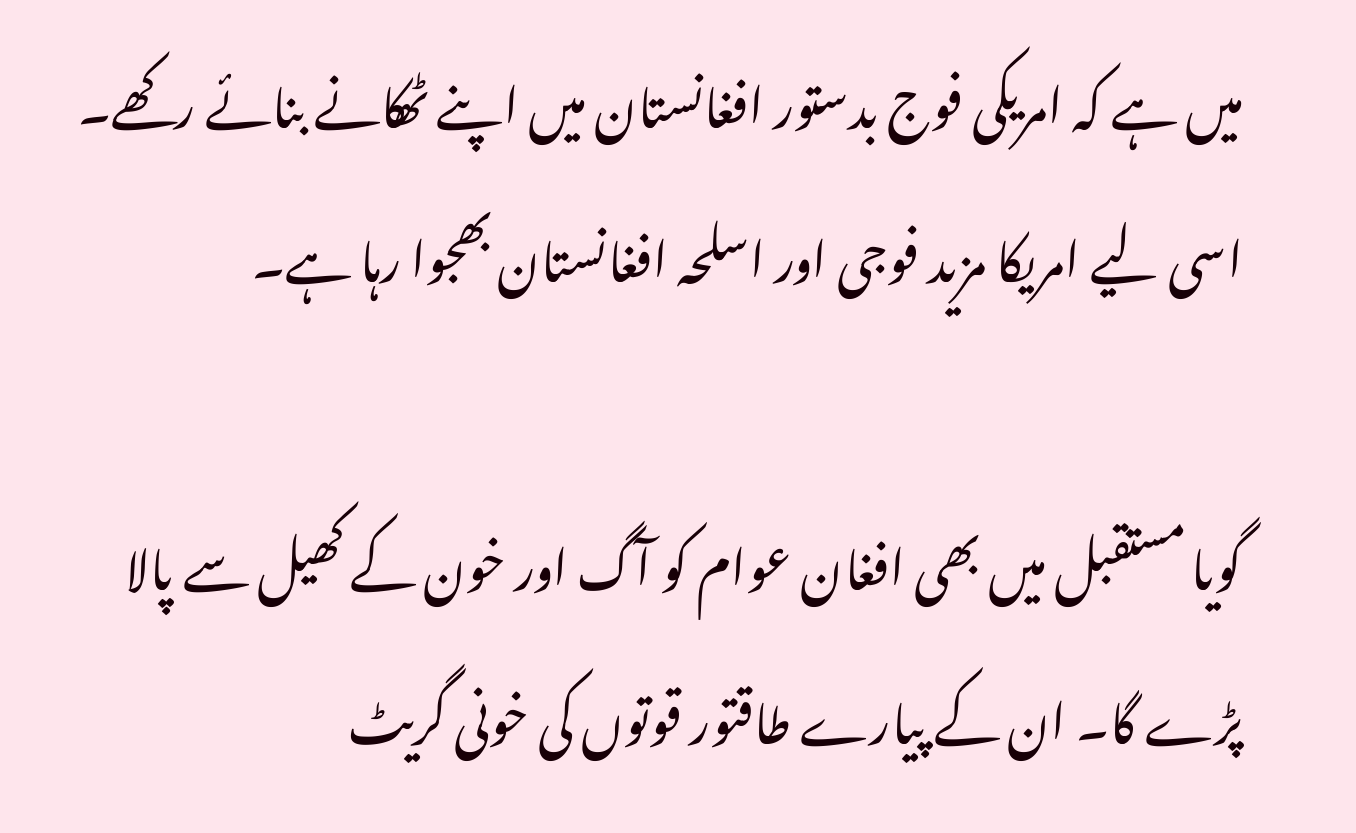میں ہے کہ امریکی فوج بدستور افغانستان میں اپنے ٹھکانے بنائے رکھے۔ اسی لیے امریکا مزید فوجی اور اسلحہ افغانستان بھجوا رہا ہے۔

گویا مستقبل میں بھی افغان عوام کو آگ اور خون کے کھیل سے پالا پڑے گا۔ ان کے پیارے طاقتور قوتوں کی خونی گریٹ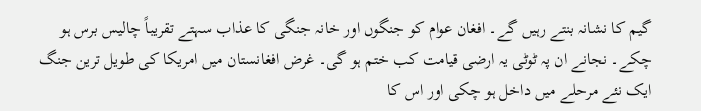گیم کا نشانہ بنتے رہیں گے۔ افغان عوام کو جنگوں اور خانہ جنگی کا عذاب سہتے تقریباً چالیس برس ہو چکے۔ نجانے ان پہ ٹوٹی یہ ارضی قیامت کب ختم ہو گی۔ غرض افغانستان میں امریکا کی طویل ترین جنگ ایک نئے مرحلے میں داخل ہو چکی اور اس کا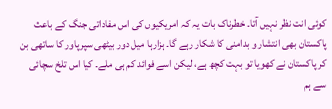کوئی انت نظر نہیں آتا۔ خطرناک بات یہ کہ امریکیوں کی اس مفاداتی جنگ کے باعث پاکستان بھی انتشار و بدامنی کا شکار رہے گا۔ ہزارہا میل دور بیٹھی سپرپاور کا ساتھی بن کر پاکستان نے کھویا تو بہت کچھ ہے، لیکن اسے فوائد کم ہی ملے۔ کیا اس تلخ سچائی سے ہم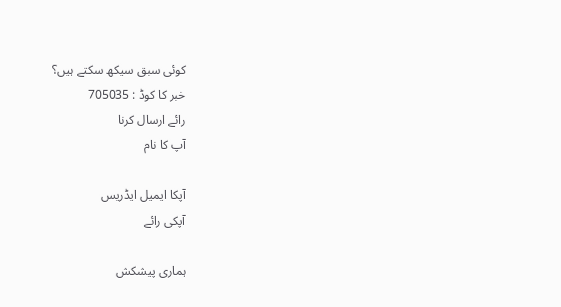کوئی سبق سیکھ سکتے ہیں؟
خبر کا کوڈ : 705035
رائے ارسال کرنا
آپ کا نام

آپکا ایمیل ایڈریس
آپکی رائے

ہماری پیشکش